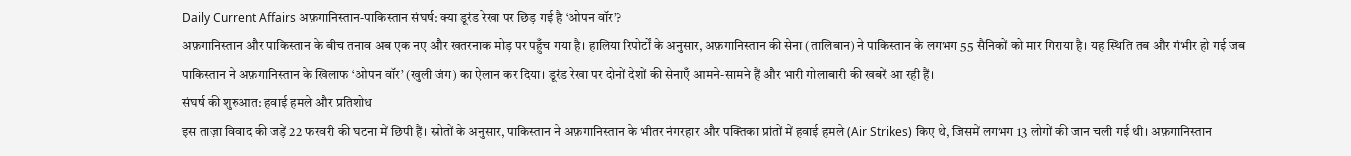Daily Current Affairs अफ़गानिस्तान-पाकिस्तान संघर्ष: क्या डूरंड रेखा पर छिड़ गई है ‘ओपन वॉर’?
अफ़गानिस्तान और पाकिस्तान के बीच तनाव अब एक नए और खतरनाक मोड़ पर पहुँच गया है। हालिया रिपोर्टों के अनुसार, अफ़गानिस्तान की सेना (तालिबान) ने पाकिस्तान के लगभग 55 सैनिकों को मार गिराया है। यह स्थिति तब और गंभीर हो गई जब पाकिस्तान ने अफ़गानिस्तान के खिलाफ ‘ओपन वॉर’ (खुली जंग) का ऐलान कर दिया। डूरंड रेखा पर दोनों देशों की सेनाएँ आमने-सामने हैं और भारी गोलाबारी की खबरें आ रही हैं।
संघर्ष की शुरुआत: हवाई हमले और प्रतिशोध
इस ताज़ा विवाद की जड़ें 22 फरवरी की घटना में छिपी हैं। स्रोतों के अनुसार, पाकिस्तान ने अफ़गानिस्तान के भीतर नंगरहार और पक्तिका प्रांतों में हवाई हमले (Air Strikes) किए थे, जिसमें लगभग 13 लोगों की जान चली गई थी। अफ़गानिस्तान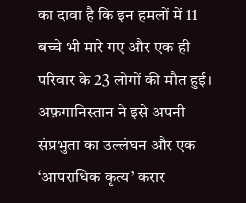का दावा है कि इन हमलों में 11 बच्चे भी मारे गए और एक ही परिवार के 23 लोगों की मौत हुई।
अफ़गानिस्तान ने इसे अपनी संप्रभुता का उल्लंघन और एक ‘आपराधिक कृत्य’ करार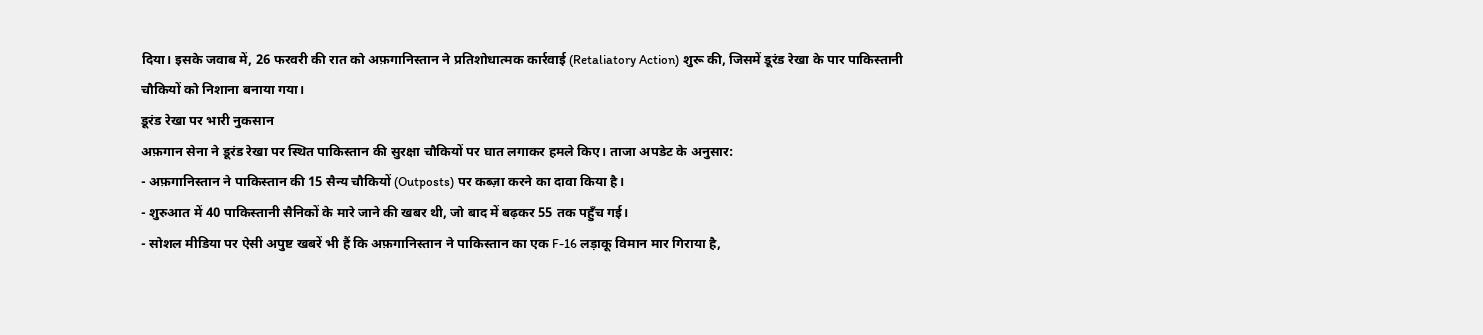दिया। इसके जवाब में, 26 फरवरी की रात को अफ़गानिस्तान ने प्रतिशोधात्मक कार्रवाई (Retaliatory Action) शुरू की, जिसमें डूरंड रेखा के पार पाकिस्तानी चौकियों को निशाना बनाया गया।
डूरंड रेखा पर भारी नुकसान
अफ़गान सेना ने डूरंड रेखा पर स्थित पाकिस्तान की सुरक्षा चौकियों पर घात लगाकर हमले किए। ताजा अपडेट के अनुसार:
- अफ़गानिस्तान ने पाकिस्तान की 15 सैन्य चौकियों (Outposts) पर कब्ज़ा करने का दावा किया है।
- शुरुआत में 40 पाकिस्तानी सैनिकों के मारे जाने की खबर थी, जो बाद में बढ़कर 55 तक पहुँच गई।
- सोशल मीडिया पर ऐसी अपुष्ट खबरें भी हैं कि अफ़गानिस्तान ने पाकिस्तान का एक F-16 लड़ाकू विमान मार गिराया है,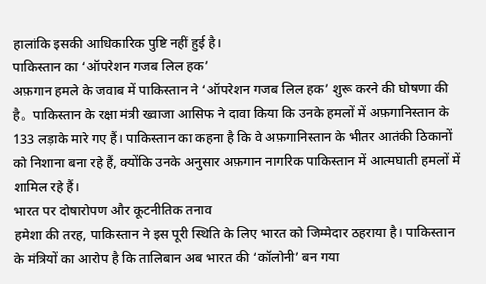हालांकि इसकी आधिकारिक पुष्टि नहीं हुई है।
पाकिस्तान का ‘ऑपरेशन गजब लिल हक’
अफ़गान हमले के जवाब में पाकिस्तान ने ‘ऑपरेशन गजब लिल हक’ शुरू करने की घोषणा की है。 पाकिस्तान के रक्षा मंत्री ख्वाजा आसिफ ने दावा किया कि उनके हमलों में अफ़गानिस्तान के 133 लड़ाके मारे गए हैं। पाकिस्तान का कहना है कि वे अफ़गानिस्तान के भीतर आतंकी ठिकानों को निशाना बना रहे हैं, क्योंकि उनके अनुसार अफ़गान नागरिक पाकिस्तान में आत्मघाती हमलों में शामिल रहे हैं।
भारत पर दोषारोपण और कूटनीतिक तनाव
हमेशा की तरह, पाकिस्तान ने इस पूरी स्थिति के लिए भारत को जिम्मेदार ठहराया है। पाकिस्तान के मंत्रियों का आरोप है कि तालिबान अब भारत की ‘कॉलोनी’ बन गया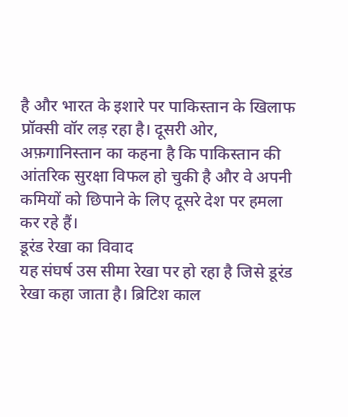है और भारत के इशारे पर पाकिस्तान के खिलाफ प्रॉक्सी वॉर लड़ रहा है। दूसरी ओर, अफ़गानिस्तान का कहना है कि पाकिस्तान की आंतरिक सुरक्षा विफल हो चुकी है और वे अपनी कमियों को छिपाने के लिए दूसरे देश पर हमला कर रहे हैं।
डूरंड रेखा का विवाद
यह संघर्ष उस सीमा रेखा पर हो रहा है जिसे डूरंड रेखा कहा जाता है। ब्रिटिश काल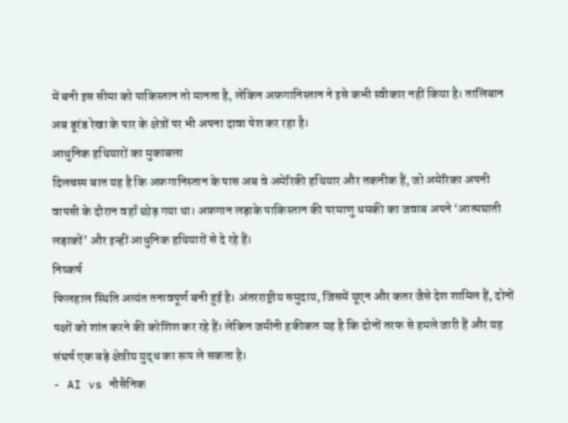में बनी इस सीमा को पाकिस्तान तो मानता है, लेकिन अफ़गानिस्तान ने इसे कभी स्वीकार नहीं किया है। तालिबान अब डूरंड रेखा के पार के क्षेत्रों पर भी अपना दावा पेश कर रहा है।
आधुनिक हथियारों का मुकाबला
दिलचस्प बात यह है कि अफ़गानिस्तान के पास अब वे अमेरिकी हथियार और तकनीक हैं, जो अमेरिका अपनी वापसी के दौरान वहाँ छोड़ गया था। अफ़गान लड़ाके पाकिस्तान की परमाणु धमकी का जवाब अपने ‘आत्मघाती लड़ाकों’ और इन्हीं आधुनिक हथियारों से दे रहे हैं।
निष्कर्ष
फिलहाल स्थिति अत्यंत तनावपूर्ण बनी हुई है। अंतरराष्ट्रीय समुदाय, जिसमें यूएन और कतर जैसे देश शामिल हैं, दोनों पक्षों को शांत करने की कोशिश कर रहे हैं। लेकिन जमीनी हकीकत यह है कि दोनों तरफ से हमले जारी हैं और यह संघर्ष एक बड़े क्षेत्रीय युद्ध का रूप ले सकता है।
- AI vs नौसैनिक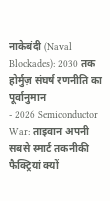नाकेबंदी (Naval Blockades): 2030 तक होर्मुज़ संघर्ष रणनीति का पूर्वानुमान
- 2026 Semiconductor War: ताइवान अपनी सबसे स्मार्ट तकनीकी फैक्ट्रियां क्यों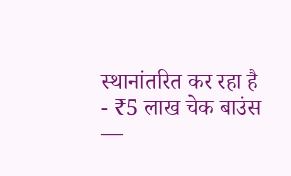स्थानांतरित कर रहा है
- ₹5 लाख चेक बाउंस —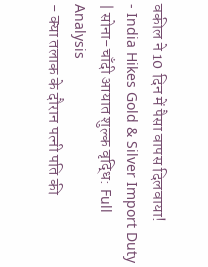वकील ने 10 दिन में पैसा वापस दिलवाया!
- India Hikes Gold & Silver Import Duty | सोना-चाँदी आयात शुल्क वृद्धि: Full Analysis
- क्या तलाक के दौरान पत्नी पति की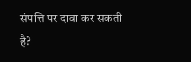संपत्ति पर दावा कर सकती है?